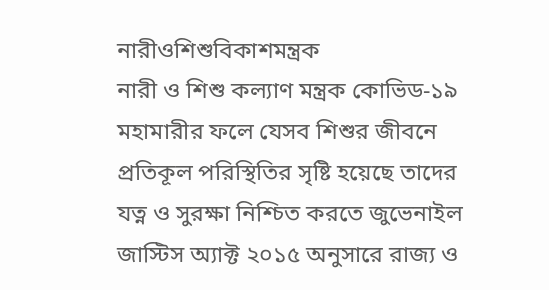নারীওশিশুবিকাশমন্ত্রক
নারী ও শিশু কল্যাণ মন্ত্রক কোভিড-১৯ মহামারীর ফলে যেসব শিশুর জীবনে প্রতিকূল পরিস্থিতির সৃষ্টি হয়েছে তাদের যত্ন ও সুরক্ষা নিশ্চিত করতে জুভেনাইল জাস্টিস অ্যাক্ট ২০১৫ অনুসারে রাজ্য ও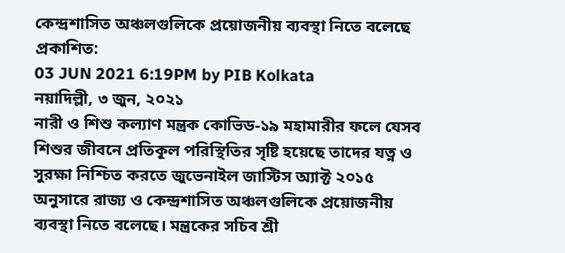কেন্দ্রশাসিত অঞ্চলগুলিকে প্রয়োজনীয় ব্যবস্থা নিতে বলেছে
প্রকাশিত:
03 JUN 2021 6:19PM by PIB Kolkata
নয়াদিল্লী, ৩ জুন, ২০২১
নারী ও শিশু কল্যাণ মন্ত্রক কোভিড-১৯ মহামারীর ফলে যেসব শিশুর জীবনে প্রতিকূল পরিস্থিতির সৃষ্টি হয়েছে তাদের যত্ন ও সুরক্ষা নিশ্চিত করতে জুভেনাইল জাস্টিস অ্যাক্ট ২০১৫ অনুসারে রাজ্য ও কেন্দ্রশাসিত অঞ্চলগুলিকে প্রয়োজনীয় ব্যবস্থা নিতে বলেছে। মন্ত্রকের সচিব শ্রী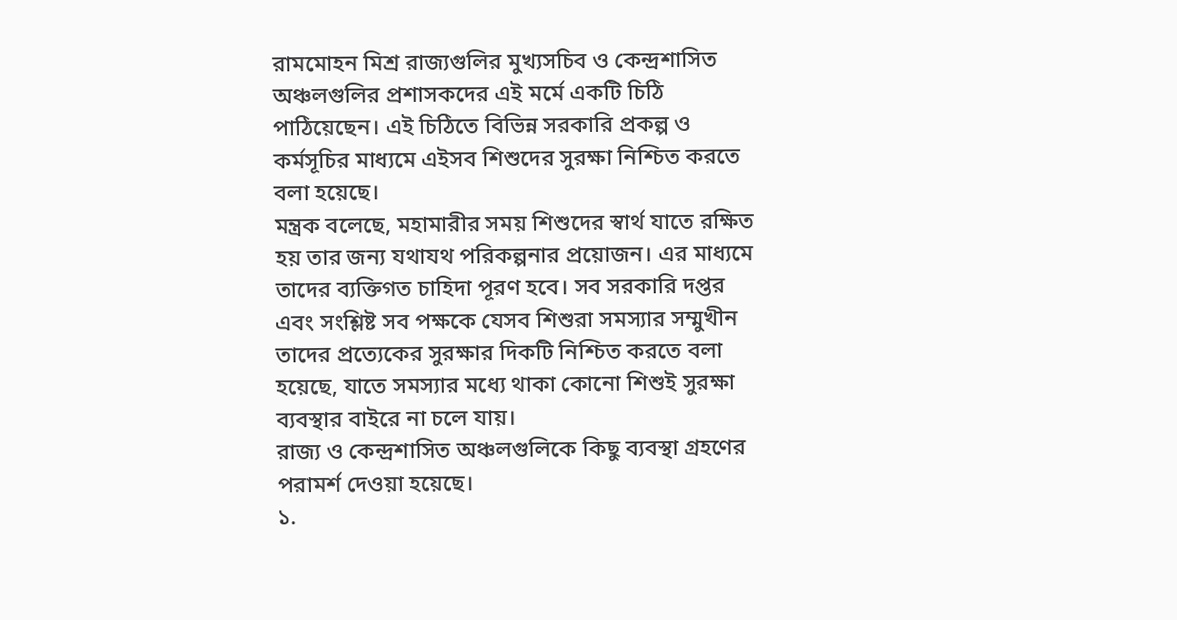রামমোহন মিশ্র রাজ্যগুলির মুখ্যসচিব ও কেন্দ্রশাসিত অঞ্চলগুলির প্রশাসকদের এই মর্মে একটি চিঠি পাঠিয়েছেন। এই চিঠিতে বিভিন্ন সরকারি প্রকল্প ও কর্মসূচির মাধ্যমে এইসব শিশুদের সুরক্ষা নিশ্চিত করতে বলা হয়েছে।
মন্ত্রক বলেছে, মহামারীর সময় শিশুদের স্বার্থ যাতে রক্ষিত হয় তার জন্য যথাযথ পরিকল্পনার প্রয়োজন। এর মাধ্যমে তাদের ব্যক্তিগত চাহিদা পূরণ হবে। সব সরকারি দপ্তর এবং সংশ্লিষ্ট সব পক্ষকে যেসব শিশুরা সমস্যার সম্মুখীন তাদের প্রত্যেকের সুরক্ষার দিকটি নিশ্চিত করতে বলা হয়েছে, যাতে সমস্যার মধ্যে থাকা কোনো শিশুই সুরক্ষা ব্যবস্থার বাইরে না চলে যায়।
রাজ্য ও কেন্দ্রশাসিত অঞ্চলগুলিকে কিছু ব্যবস্থা গ্রহণের পরামর্শ দেওয়া হয়েছে।
১.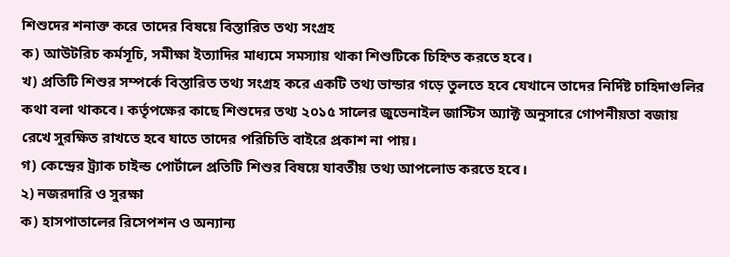শিশুদের শনাক্ত করে তাদের বিষয়ে বিস্তারিত তথ্য সংগ্রহ
ক) আউটরিচ কর্মসূচি, সমীক্ষা ইত্যাদির মাধ্যমে সমস্যায় থাকা শিশুটিকে চিহ্নিত করতে হবে।
খ) প্রতিটি শিশুর সম্পর্কে বিস্তারিত তথ্য সংগ্রহ করে একটি তথ্য ভান্ডার গড়ে তুলতে হবে যেখানে তাদের নির্দিষ্ট চাহিদাগুলির কথা বলা থাকবে। কর্তৃপক্ষের কাছে শিশুদের তথ্য ২০১৫ সালের জুভেনাইল জাস্টিস অ্যাক্ট অনুসারে গোপনীয়তা বজায় রেখে সুরক্ষিত রাখতে হবে যাতে তাদের পরিচিতি বাইরে প্রকাশ না পায়।
গ) কেন্দ্রের ট্র্যাক চাইল্ড পোর্টালে প্রতিটি শিশুর বিষয়ে যাবতীয় তথ্য আপলোড করতে হবে।
২) নজরদারি ও সুরক্ষা
ক) হাসপাতালের রিসেপশন ও অন্যান্য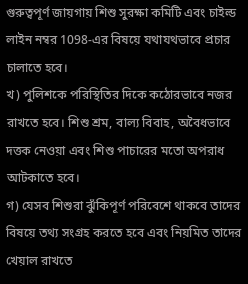গুরুত্বপূর্ণ জায়গায় শিশু সুরক্ষা কমিটি এবং চাইল্ড লাইন নম্বর 1098-এর বিষয়ে যথাযথভাবে প্রচার চালাতে হবে।
খ) পুলিশকে পরিস্থিতির দিকে কঠোরভাবে নজর রাখতে হবে। শিশু শ্রম, বাল্য বিবাহ, অবৈধভাবে দত্তক নেওয়া এবং শিশু পাচারের মতো অপরাধ আটকাতে হবে।
গ) যেসব শিশুরা ঝুঁকিপূর্ণ পরিবেশে থাকবে তাদের বিষয়ে তথ্য সংগ্রহ করতে হবে এবং নিয়মিত তাদের খেয়াল রাখতে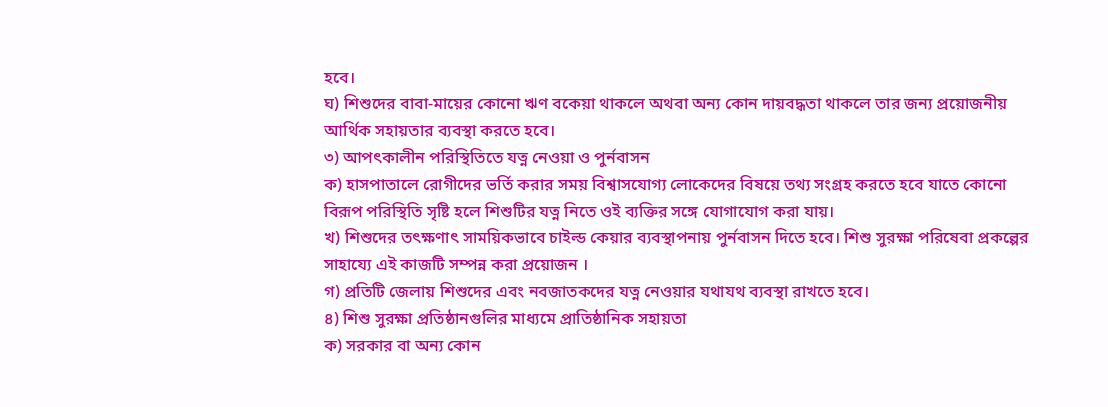হবে।
ঘ) শিশুদের বাবা-মায়ের কোনো ঋণ বকেয়া থাকলে অথবা অন্য কোন দায়বদ্ধতা থাকলে তার জন্য প্রয়োজনীয় আর্থিক সহায়তার ব্যবস্থা করতে হবে।
৩) আপৎকালীন পরিস্থিতিতে যত্ন নেওয়া ও পুর্নবাসন
ক) হাসপাতালে রোগীদের ভর্তি করার সময় বিশ্বাসযোগ্য লোকেদের বিষয়ে তথ্য সংগ্রহ করতে হবে যাতে কোনো বিরূপ পরিস্থিতি সৃষ্টি হলে শিশুটির যত্ন নিতে ওই ব্যক্তির সঙ্গে যোগাযোগ করা যায়।
খ) শিশুদের তৎক্ষণাৎ সাময়িকভাবে চাইল্ড কেয়ার ব্যবস্থাপনায় পুর্নবাসন দিতে হবে। শিশু সুরক্ষা পরিষেবা প্রকল্পের সাহায্যে এই কাজটি সম্পন্ন করা প্রয়োজন ।
গ) প্রতিটি জেলায় শিশুদের এবং নবজাতকদের যত্ন নেওয়ার যথাযথ ব্যবস্থা রাখতে হবে।
৪) শিশু সুরক্ষা প্রতিষ্ঠানগুলির মাধ্যমে প্রাতিষ্ঠানিক সহায়তা
ক) সরকার বা অন্য কোন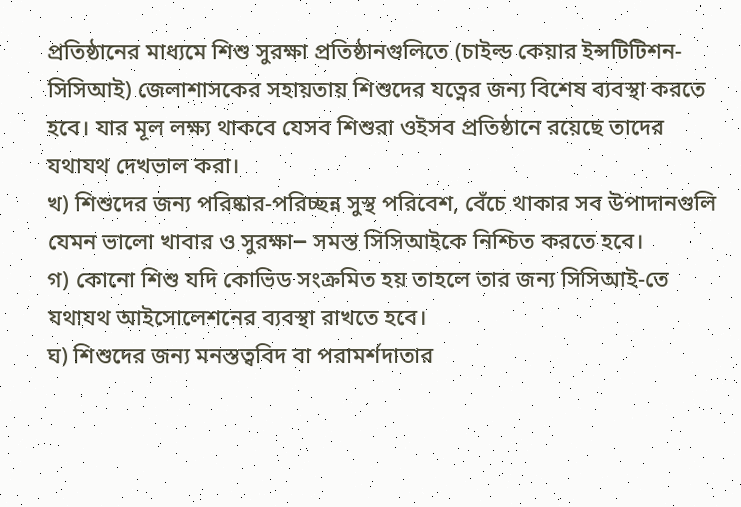প্রতিষ্ঠানের মাধ্যমে শিশু সুরক্ষা প্রতিষ্ঠানগুলিতে (চাইল্ড কেয়ার ইন্সটিটিশন-সিসিআই) জেলাশাসকের সহায়তায় শিশুদের যত্নের জন্য বিশেষ ব্যবস্থা করতে হবে। যার মূল লক্ষ্য থাকবে যেসব শিশুরা ওইসব প্রতিষ্ঠানে রয়েছে তাদের যথাযথ দেখভাল করা।
খ) শিশুদের জন্য পরিষ্কার-পরিচ্ছন্ন সুস্থ পরিবেশ, বেঁচে থাকার সব উপাদানগুলি যেমন ভালো খাবার ও সুরক্ষা౼ সমস্ত সিসিআইকে নিশ্চিত করতে হবে।
গ) কোনো শিশু যদি কোভিড সংক্রমিত হয় তাহলে তার জন্য সিসিআই-তে যথাযথ আইসোলেশনের ব্যবস্থা রাখতে হবে।
ঘ) শিশুদের জন্য মনস্তত্ববিদ বা পরামর্শদাতার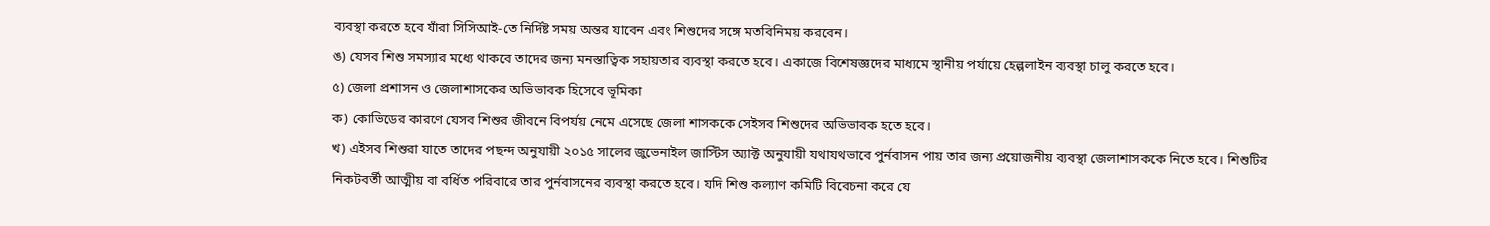ব্যবস্থা করতে হবে যাঁরা সিসিআই-তে নির্দিষ্ট সময় অন্তর যাবেন এবং শিশুদের সঙ্গে মতবিনিময় করবেন।
ঙ) যেসব শিশু সমস্যার মধ্যে থাকবে তাদের জন্য মনস্তাত্বিক সহায়তার ব্যবস্থা করতে হবে। একাজে বিশেষজ্ঞদের মাধ্যমে স্থানীয় পর্যায়ে হেল্পলাইন ব্যবস্থা চালু করতে হবে।
৫) জেলা প্রশাসন ও জেলাশাসকের অভিভাবক হিসেবে ভূমিকা
ক) কোভিডের কারণে যেসব শিশুর জীবনে বিপর্যয় নেমে এসেছে জেলা শাসককে সেইসব শিশুদের অভিভাবক হতে হবে।
খ) এইসব শিশুরা যাতে তাদের পছন্দ অনুযায়ী ২০১৫ সালের জুভেনাইল জাস্টিস অ্যাক্ট অনুযায়ী যথাযথভাবে পুর্নবাসন পায় তার জন্য প্রয়োজনীয় ব্যবস্থা জেলাশাসককে নিতে হবে। শিশুটির নিকটবর্তী আত্মীয় বা বর্ধিত পরিবারে তার পুর্নবাসনের ব্যবস্থা করতে হবে। যদি শিশু কল্যাণ কমিটি বিবেচনা করে যে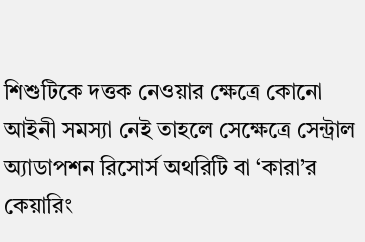শিশুটিকে দত্তক নেওয়ার ক্ষেত্রে কোনো আইনী সমস্যা নেই তাহলে সেক্ষেত্রে সেন্ট্রাল অ্যাডাপশন রিসোর্স অথরিটি বা ‘কারা’র কেয়ারিং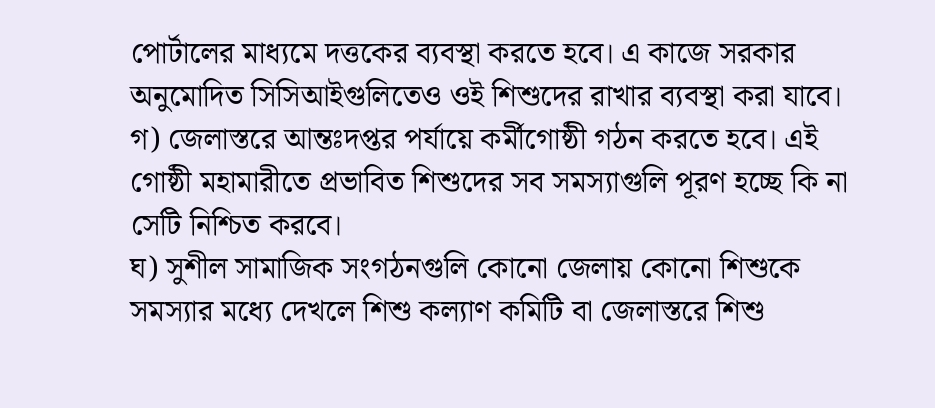পোর্টালের মাধ্যমে দত্তকের ব্যবস্থা করতে হবে। এ কাজে সরকার অনুমোদিত সিসিআইগুলিতেও ওই শিশুদের রাখার ব্যবস্থা করা যাবে।
গ) জেলাস্তরে আন্তঃদপ্তর পর্যায়ে কর্মীগোষ্ঠী গঠন করতে হবে। এই গোষ্ঠী মহামারীতে প্রভাবিত শিশুদের সব সমস্যাগুলি পূরণ হচ্ছে কি না সেটি নিশ্চিত করবে।
ঘ) সুশীল সামাজিক সংগঠনগুলি কোনো জেলায় কোনো শিশুকে সমস্যার মধ্যে দেখলে শিশু কল্যাণ কমিটি বা জেলাস্তরে শিশু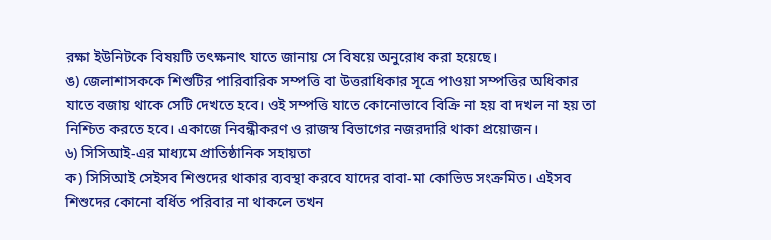রক্ষা ইউনিটকে বিষয়টি তৎক্ষনাৎ যাতে জানায় সে বিষয়ে অনুরোধ করা হয়েছে।
ঙ) জেলাশাসককে শিশুটির পারিবারিক সম্পত্তি বা উত্তরাধিকার সূত্রে পাওয়া সম্পত্তির অধিকার যাতে বজায় থাকে সেটি দেখতে হবে। ওই সম্পত্তি যাতে কোনোভাবে বিক্রি না হয় বা দখল না হয় তা নিশ্চিত করতে হবে। একাজে নিবন্ধীকরণ ও রাজস্ব বিভাগের নজরদারি থাকা প্রয়োজন।
৬) সিসিআই-এর মাধ্যমে প্রাতিষ্ঠানিক সহায়তা
ক) সিসিআই সেইসব শিশুদের থাকার ব্যবস্থা করবে যাদের বাবা-মা কোভিড সংক্রমিত। এইসব শিশুদের কোনো বর্ধিত পরিবার না থাকলে তখন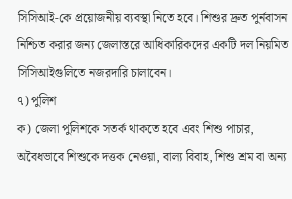সিসিআই-কে প্রয়োজনীয় ব্যবস্থা নিতে হবে। শিশুর দ্রুত পুর্নবাসন নিশ্চিত করার জন্য জেলাস্তরে আধিকারিকদের একটি দল নিয়মিত সিসিআইগুলিতে নজরদারি চালাবেন।
৭) পুলিশ
ক) জেলা পুলিশকে সতর্ক থাকতে হবে এবং শিশু পাচার, অবৈধভাবে শিশুকে দত্তক নেওয়া, বাল্য বিবাহ, শিশু শ্রম বা অন্য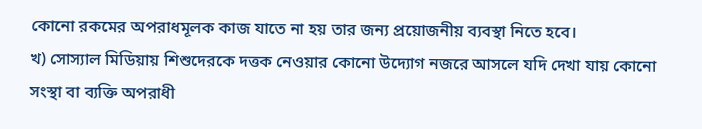কোনো রকমের অপরাধমূলক কাজ যাতে না হয় তার জন্য প্রয়োজনীয় ব্যবস্থা নিতে হবে।
খ) সোস্যাল মিডিয়ায় শিশুদেরকে দত্তক নেওয়ার কোনো উদ্যোগ নজরে আসলে যদি দেখা যায় কোনো সংস্থা বা ব্যক্তি অপরাধী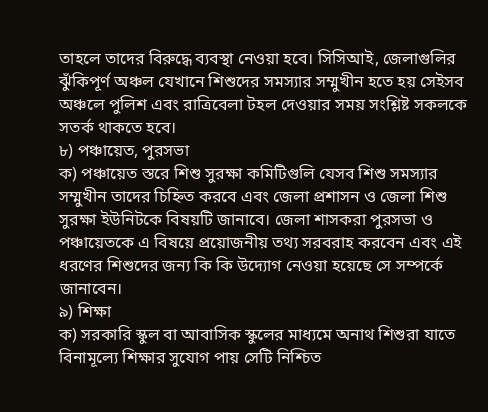তাহলে তাদের বিরুদ্ধে ব্যবস্থা নেওয়া হবে। সিসিআই, জেলাগুলির ঝুঁকিপূর্ণ অঞ্চল যেখানে শিশুদের সমস্যার সম্মুখীন হতে হয় সেইসব অঞ্চলে পুলিশ এবং রাত্রিবেলা টহল দেওয়ার সময় সংশ্লিষ্ট সকলকে সতর্ক থাকতে হবে।
৮) পঞ্চায়েত, পুরসভা
ক) পঞ্চায়েত স্তরে শিশু সুরক্ষা কমিটিগুলি যেসব শিশু সমস্যার সম্মুখীন তাদের চিহ্নিত করবে এবং জেলা প্রশাসন ও জেলা শিশু সুরক্ষা ইউনিটকে বিষয়টি জানাবে। জেলা শাসকরা পুরসভা ও পঞ্চায়েতকে এ বিষয়ে প্রয়োজনীয় তথ্য সরবরাহ করবেন এবং এই ধরণের শিশুদের জন্য কি কি উদ্যোগ নেওয়া হয়েছে সে সম্পর্কে জানাবেন।
৯) শিক্ষা
ক) সরকারি স্কুল বা আবাসিক স্কুলের মাধ্যমে অনাথ শিশুরা যাতে বিনামূল্যে শিক্ষার সুযোগ পায় সেটি নিশ্চিত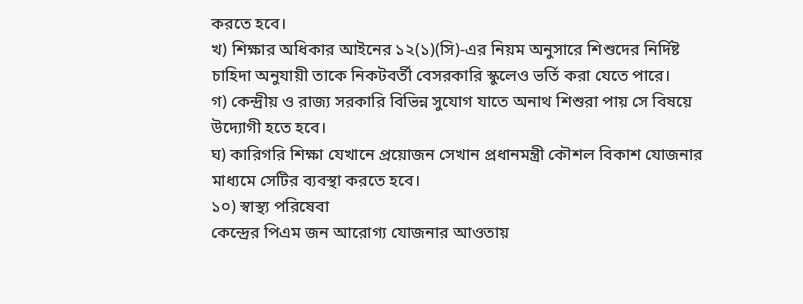করতে হবে।
খ) শিক্ষার অধিকার আইনের ১২(১)(সি)-এর নিয়ম অনুসারে শিশুদের নির্দিষ্ট চাহিদা অনুযায়ী তাকে নিকটবর্তী বেসরকারি স্কুলেও ভর্তি করা যেতে পারে।
গ) কেন্দ্রীয় ও রাজ্য সরকারি বিভিন্ন সুযোগ যাতে অনাথ শিশুরা পায় সে বিষয়ে উদ্যোগী হতে হবে।
ঘ) কারিগরি শিক্ষা যেখানে প্রয়োজন সেখান প্রধানমন্ত্রী কৌশল বিকাশ যোজনার মাধ্যমে সেটির ব্যবস্থা করতে হবে।
১০) স্বাস্থ্য পরিষেবা
কেন্দ্রের পিএম জন আরোগ্য যোজনার আওতায়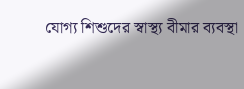যোগ্য শিশুদের স্বাস্থ্য বীমার ব্যবস্থা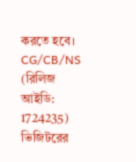করতে হবে।
CG/CB/NS
(রিলিজ আইডি: 1724235)
ভিজিটরের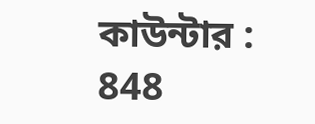কাউন্টার : 848